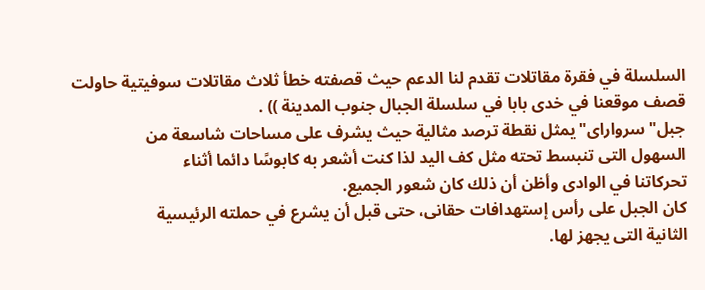السلسلة في فقرة مقاتلات تقدم لنا الدعم حيث قصفته خطأ ثلاث مقاتلات سوفيتية حاولت
قصف موقعنا في خدى بابا في سلسلة الجبال جنوب المدينة )) .
جبل"سرواراى"يمثل نقطة ترصد مثالية حيث يشرف على مساحات شاسعة من
السهول التى تنبسط تحته مثل كف اليد لذا كنت أشعر به كابوسًا دائما أثناء
تحركاتنا في الوادى وأظن أن ذلك كان شعور الجميع.
كان الجبل على رأس إستهدافات حقانى، حتى قبل أن يشرع في حملته الرئيسية
الثانية التى يجهز لها.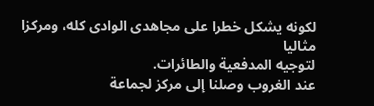لكونه يشكل خطرا على مجاهدى الوادى كله، ومركزا مثاليا
لتوجيه المدفعية والطائرات.
عند الغروب وصلنا إلى مركز لجماعة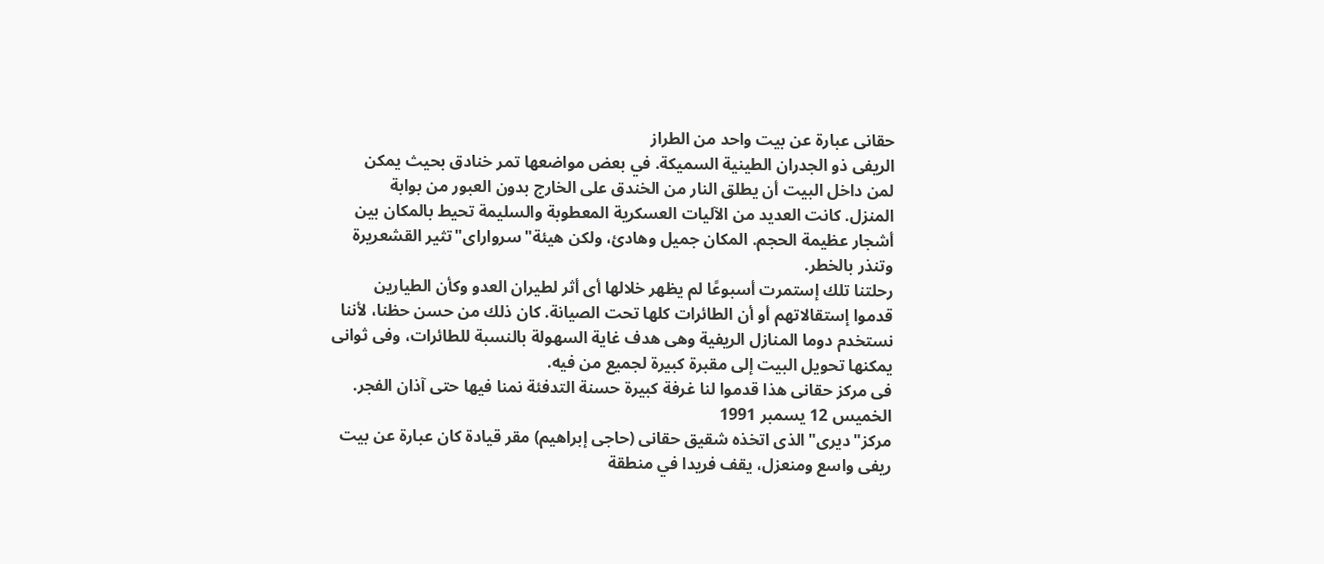حقانى عبارة عن بيت واحد من الطراز
الريفى ذو الجدران الطينية السميكة. في بعض مواضعها تمر خنادق بحيث يمكن
لمن داخل البيت أن يطلق النار من الخندق على الخارج بدون العبور من بوابة
المنزل. كانت العديد من الآليات العسكرية المعطوبة والسليمة تحيط بالمكان بين
أشجار عظيمة الحجم. المكان جميل وهادئ، ولكن هيئة"سرواراى"تثير القشعريرة
وتنذر بالخطر.
رحلتنا تلك إستمرت أسبوعًا لم يظهر خلالها أى أثر لطيران العدو وكأن الطيارين
قدموا إستقالاتهم أو أن الطائرات كلها تحت الصيانة. كان ذلك من حسن حظنا، لأننا
نستخدم دوما المنازل الريفية وهى هدف غاية السهولة بالنسبة للطائرات، وفى ثوانى
يمكنها تحويل البيت إلى مقبرة كبيرة لجميع من فيه.
فى مركز حقانى هذا قدموا لنا غرفة كبيرة حسنة التدفئة نمنا فيها حتى آذان الفجر.
الخميس 12 يسمبر 1991
مركز"ديرى"الذى اتخذه شقيق حقانى (حاجى إبراهيم) مقر قيادة كان عبارة عن بيت
ريفى واسع ومنعزل، يقف فريدا في منطقة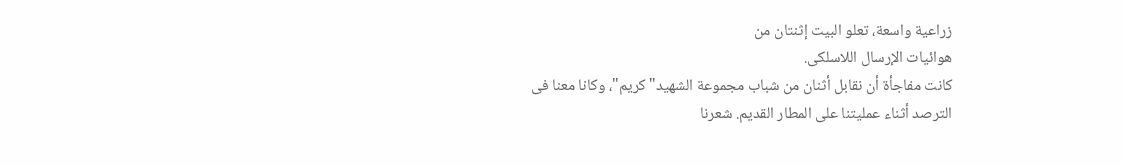زراعية واسعة، تعلو البيت إثنتان من
هوائيات الإرسال اللاسلكى.
كانت مفاجأة أن نقابل أثنان من شباب مجموعة الشهيد"كريم"، وكانا معنا فى
الترصد أثناء عمليتنا على المطار القديم. شعرنا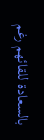بالسعادة للقائهم رغم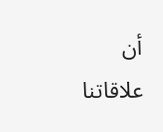أن علاقاتنا